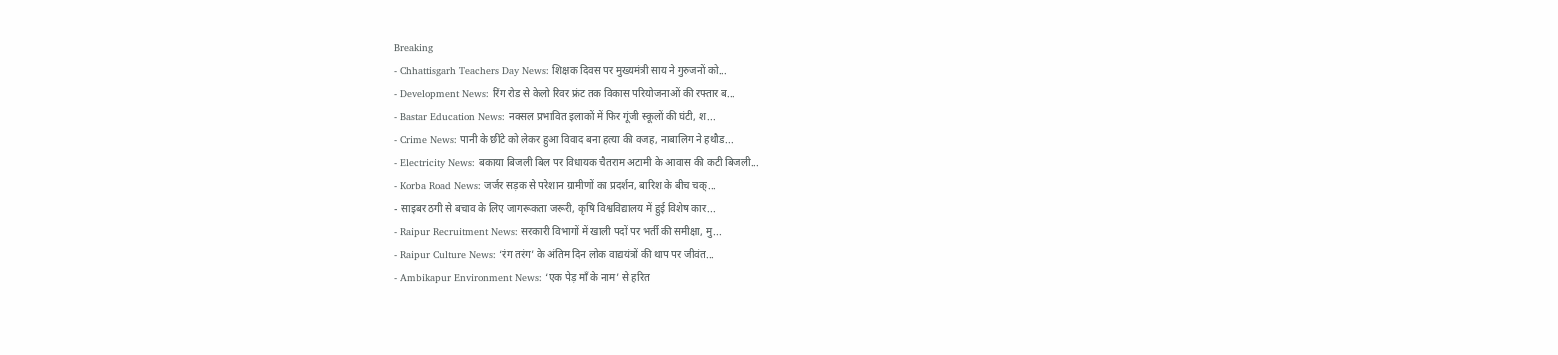Breaking
- Chhattisgarh Teachers Day News: शिक्षक दिवस पर मुख्यमंत्री साय ने गुरुजनों को...
- Development News: रिंग रोड से केलो रिवर फ्रंट तक विकास परियोजनाओं की रफ्तार ब...
- Bastar Education News: नक्सल प्रभावित इलाकों में फिर गूंजी स्कूलों की घंटी, श...
- Crime News: पानी के छींटे को लेकर हुआ विवाद बना हत्या की वजह, नाबालिग ने हथौड...
- Electricity News: बकाया बिजली बिल पर विधायक चैतराम अटामी के आवास की कटी बिजली...
- Korba Road News: जर्जर सड़क से परेशान ग्रामीणों का प्रदर्शन, बारिश के बीच चक्...
- साइबर ठगी से बचाव के लिए जागरूकता जरूरी, कृषि विश्वविद्यालय में हुई विशेष कार...
- Raipur Recruitment News: सरकारी विभागों में खाली पदों पर भर्ती की समीक्षा, मु...
- Raipur Culture News: ‘रंग तरंग’ के अंतिम दिन लोक वाद्ययंत्रों की थाप पर जीवंत...
- Ambikapur Environment News: ‘एक पेड़ माँ के नाम’ से हरित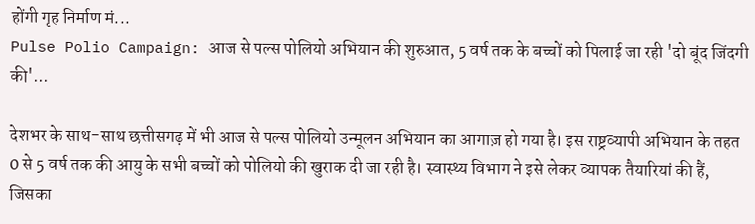होंगी गृह निर्माण मं...
Pulse Polio Campaign: आज से पल्स पोलियो अभियान की शुरुआत, 5 वर्ष तक के बच्चों को पिलाई जा रही 'दो बूंद जिंदगी की'...

देशभर के साथ-साथ छत्तीसगढ़ में भी आज से पल्स पोलियो उन्मूलन अभियान का आगाज़ हो गया है। इस राष्ट्रव्यापी अभियान के तहत 0 से 5 वर्ष तक की आयु के सभी बच्चों को पोलियो की खुराक दी जा रही है। स्वास्थ्य विभाग ने इसे लेकर व्यापक तैयारियां की हैं, जिसका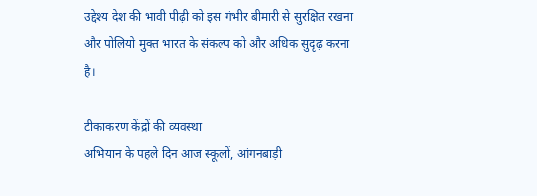उद्देश्य देश की भावी पीढ़ी को इस गंभीर बीमारी से सुरक्षित रखना और पोलियो मुक्त भारत के संकल्प को और अधिक सुदृढ़ करना है।

टीकाकरण केंद्रों की व्यवस्था
अभियान के पहले दिन आज स्कूलों, आंगनबाड़ी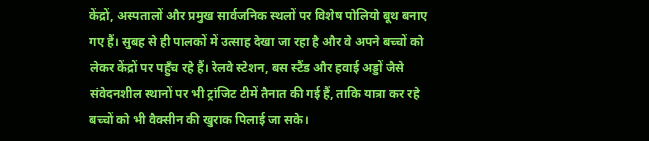केंद्रों, अस्पतालों और प्रमुख सार्वजनिक स्थलों पर विशेष पोलियो बूथ बनाए गए हैं। सुबह से ही पालकों में उत्साह देखा जा रहा है और वे अपने बच्चों को लेकर केंद्रों पर पहुँच रहे हैं। रेलवे स्टेशन, बस स्टैंड और हवाई अड्डों जैसे संवेदनशील स्थानों पर भी ट्रांजिट टीमें तैनात की गई हैं, ताकि यात्रा कर रहे बच्चों को भी वैक्सीन की खुराक पिलाई जा सके।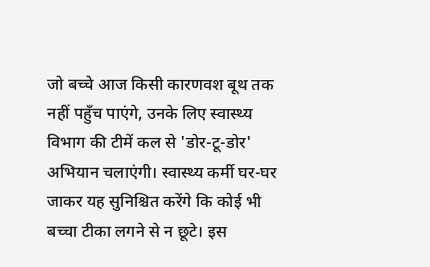जो बच्चे आज किसी कारणवश बूथ तक नहीं पहुँच पाएंगे, उनके लिए स्वास्थ्य विभाग की टीमें कल से 'डोर-टू-डोर' अभियान चलाएंगी। स्वास्थ्य कर्मी घर-घर जाकर यह सुनिश्चित करेंगे कि कोई भी बच्चा टीका लगने से न छूटे। इस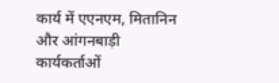कार्य में एएनएम, मितानिन और आंगनबाड़ी कार्यकर्ताओं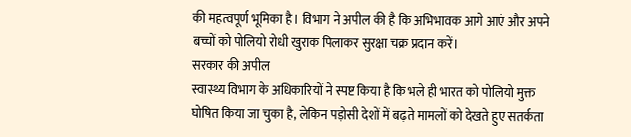की महत्वपूर्ण भूमिका है। विभाग ने अपील की है कि अभिभावक आगे आएं और अपने बच्चों को पोलियो रोधी खुराक पिलाकर सुरक्षा चक्र प्रदान करें।
सरकार की अपील
स्वास्थ्य विभाग के अधिकारियों ने स्पष्ट किया है कि भले ही भारत को पोलियो मुक्त घोषित किया जा चुका है, लेकिन पड़ोसी देशों में बढ़ते मामलों को देखते हुए सतर्कता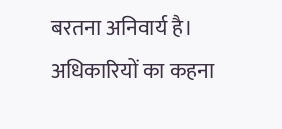बरतना अनिवार्य है। अधिकारियों का कहना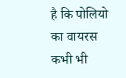है कि पोलियो का वायरस कभी भी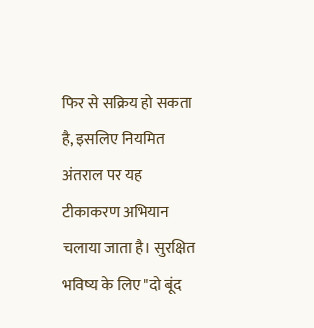फिर से सक्रिय हो सकता है, इसलिए नियमित अंतराल पर यह टीकाकरण अभियान चलाया जाता है। सुरक्षित भविष्य के लिए "दो बूंद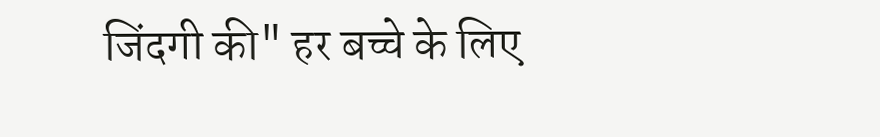जिंदगी की" हर बच्चे के लिए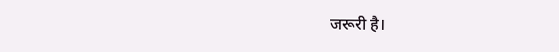जरूरी है।